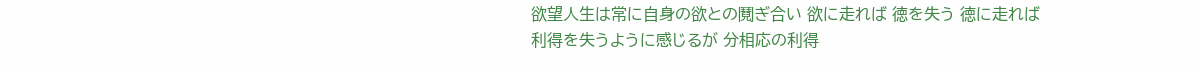欲望人生は常に自身の欲との鬩ぎ合い 欲に走れば 徳を失う 徳に走れば 利得を失うように感じるが 分相応の利得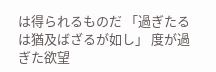は得られるものだ 「過ぎたるは猶及ばざるが如し」 度が過ぎた欲望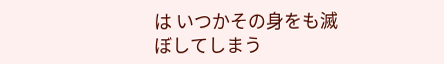は いつかその身をも滅ぼしてしまう